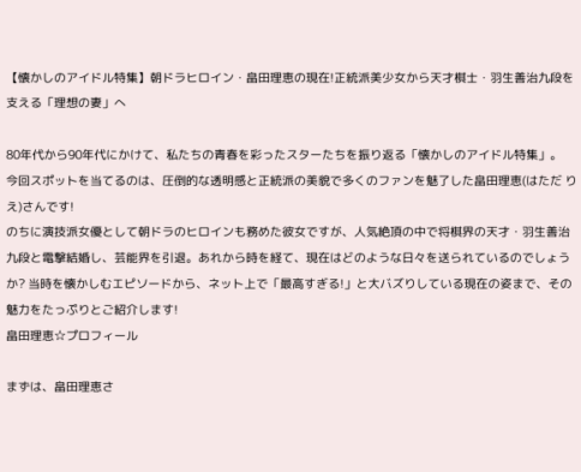【懐かしのアイドル特集】朝ドラヒロイン・畠田理恵の現在!正統派美少女から天才棋士・羽生善治九段を支える「理想の妻」へ

80年代から90年代にかけて、私たちの青春を彩ったスターたちを振り返る「懐かしのアイドル特集」。
今回スポットを当てるのは、圧倒的な透明感と正統派の美貌で多くのファンを魅了した畠田理恵(はただ りえ)さんです!
のちに演技派女優として朝ドラのヒロインも務めた彼女ですが、人気絶頂の中で将棋界の天才・羽生善治九段と電撃結婚し、芸能界を引退。あれから時を経て、現在はどのような日々を送られているのでしょうか? 当時を懐かしむエピソードから、ネット上で「最高すぎる!」と大バズりしている現在の姿まで、その魅力をたっぷりとご紹介します!
畠田理恵☆プロフィール

まずは、畠田理恵さ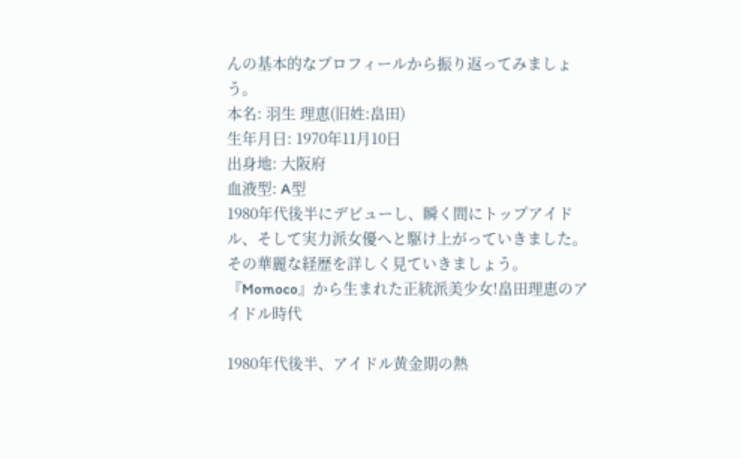んの基本的なプロフィールから振り返ってみましょう。
本名: 羽生 理恵(旧姓:畠田)
生年月日: 1970年11月10日
出身地: 大阪府
血液型: A型
1980年代後半にデビューし、瞬く間にトップアイドル、そして実力派女優へと駆け上がっていきました。その華麗な経歴を詳しく見ていきましょう。
『Momoco』から生まれた正統派美少女!畠田理恵のアイドル時代

1980年代後半、アイドル黄金期の熱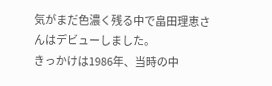気がまだ色濃く残る中で畠田理恵さんはデビューしました。
きっかけは1986年、当時の中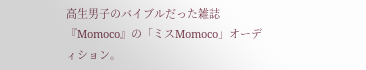高生男子のバイブルだった雑誌『Momoco』の「ミスMomoco」オーディション。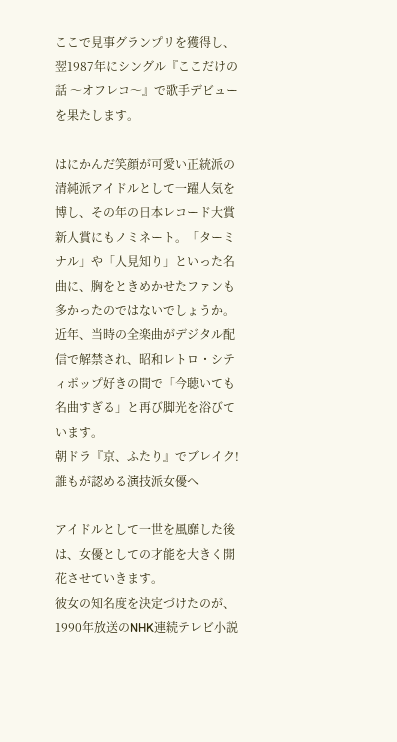ここで見事グランプリを獲得し、翌1987年にシングル『ここだけの話 〜オフレコ〜』で歌手デビューを果たします。

はにかんだ笑顔が可愛い正統派の清純派アイドルとして一躍人気を博し、その年の日本レコード大賞新人賞にもノミネート。「ターミナル」や「人見知り」といった名曲に、胸をときめかせたファンも多かったのではないでしょうか。近年、当時の全楽曲がデジタル配信で解禁され、昭和レトロ・シティポップ好きの間で「今聴いても名曲すぎる」と再び脚光を浴びています。
朝ドラ『京、ふたり』でブレイク!誰もが認める演技派女優へ

アイドルとして一世を風靡した後は、女優としての才能を大きく開花させていきます。
彼女の知名度を決定づけたのが、1990年放送のNHK連続テレビ小説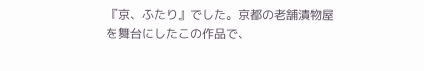『京、ふたり』でした。京都の老舗漬物屋を舞台にしたこの作品で、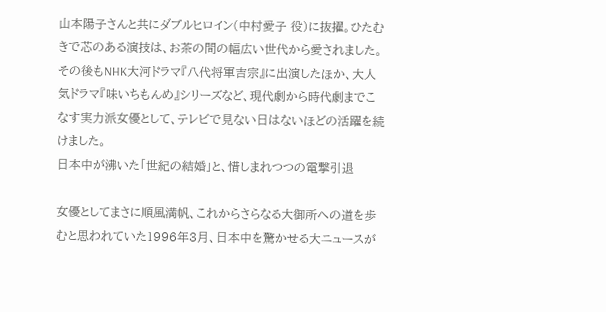山本陽子さんと共にダブルヒロイン(中村愛子 役)に抜擢。ひたむきで芯のある演技は、お茶の間の幅広い世代から愛されました。
その後もNHK大河ドラマ『八代将軍吉宗』に出演したほか、大人気ドラマ『味いちもんめ』シリーズなど、現代劇から時代劇までこなす実力派女優として、テレビで見ない日はないほどの活躍を続けました。
日本中が沸いた「世紀の結婚」と、惜しまれつつの電撃引退

女優としてまさに順風満帆、これからさらなる大御所への道を歩むと思われていた1996年3月、日本中を驚かせる大ニュースが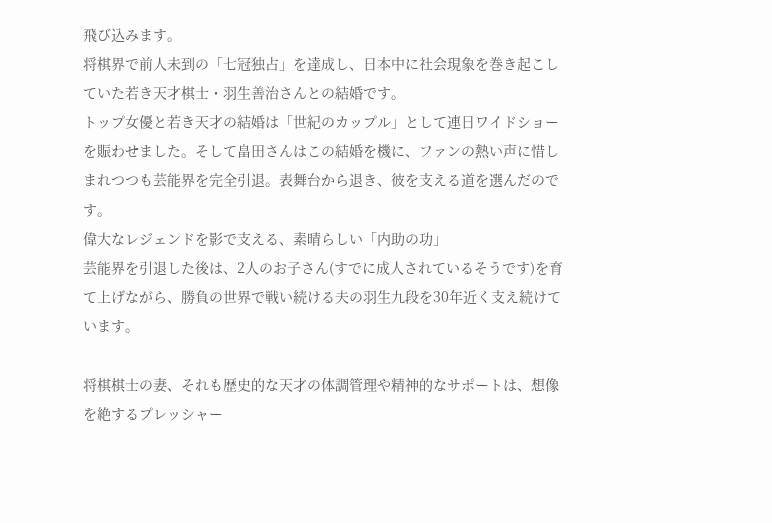飛び込みます。
将棋界で前人未到の「七冠独占」を達成し、日本中に社会現象を巻き起こしていた若き天才棋士・羽生善治さんとの結婚です。
トップ女優と若き天才の結婚は「世紀のカップル」として連日ワイドショーを賑わせました。そして畠田さんはこの結婚を機に、ファンの熱い声に惜しまれつつも芸能界を完全引退。表舞台から退き、彼を支える道を選んだのです。
偉大なレジェンドを影で支える、素晴らしい「内助の功」
芸能界を引退した後は、2人のお子さん(すでに成人されているそうです)を育て上げながら、勝負の世界で戦い続ける夫の羽生九段を30年近く支え続けています。

将棋棋士の妻、それも歴史的な天才の体調管理や精神的なサポートは、想像を絶するプレッシャー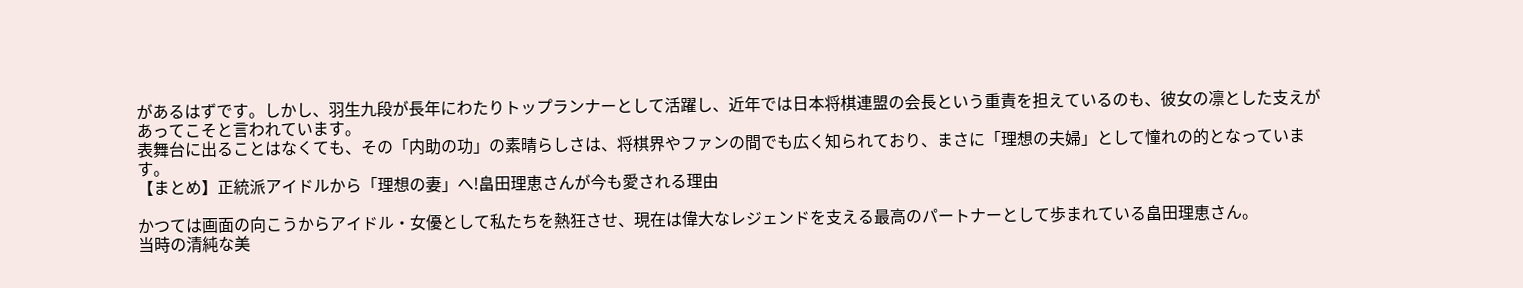があるはずです。しかし、羽生九段が長年にわたりトップランナーとして活躍し、近年では日本将棋連盟の会長という重責を担えているのも、彼女の凛とした支えがあってこそと言われています。
表舞台に出ることはなくても、その「内助の功」の素晴らしさは、将棋界やファンの間でも広く知られており、まさに「理想の夫婦」として憧れの的となっています。
【まとめ】正統派アイドルから「理想の妻」へ!畠田理恵さんが今も愛される理由

かつては画面の向こうからアイドル・女優として私たちを熱狂させ、現在は偉大なレジェンドを支える最高のパートナーとして歩まれている畠田理恵さん。
当時の清純な美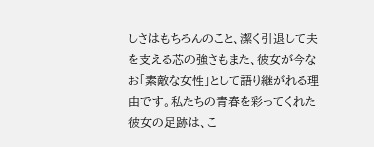しさはもちろんのこと、潔く引退して夫を支える芯の強さもまた、彼女が今なお「素敵な女性」として語り継がれる理由です。私たちの青春を彩ってくれた彼女の足跡は、こ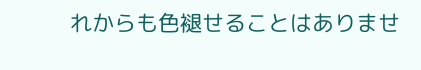れからも色褪せることはありませ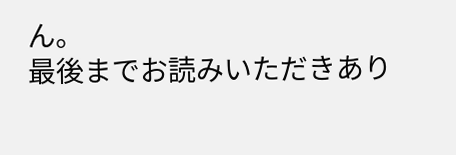ん。
最後までお読みいただきあり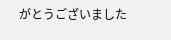がとうございました